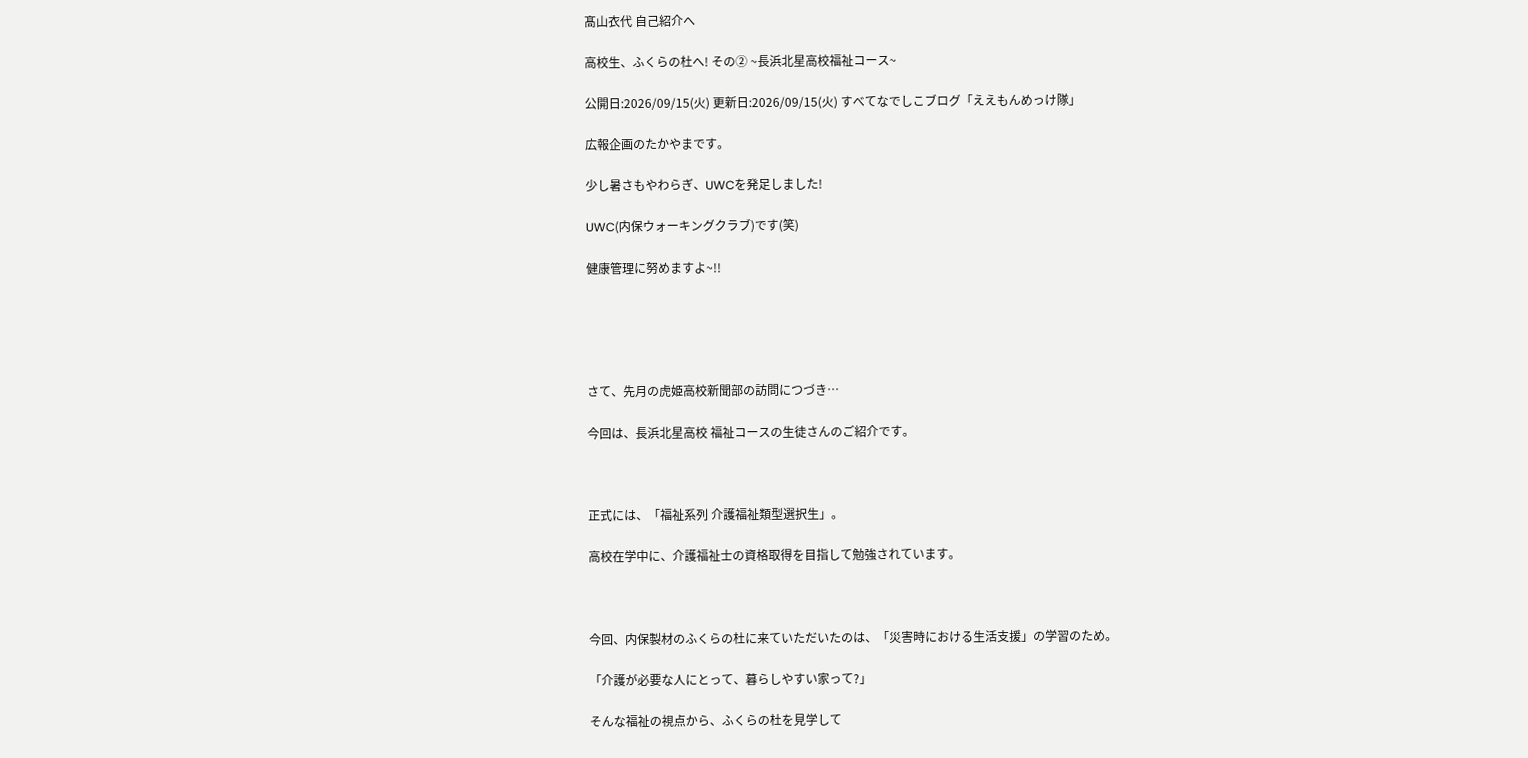髙山衣代 自己紹介へ

高校生、ふくらの杜へ! その② ~長浜北星高校福祉コース~

公開日:2026/09/15(火) 更新日:2026/09/15(火) すべてなでしこブログ「ええもんめっけ隊」

広報企画のたかやまです。

少し暑さもやわらぎ、UWCを発足しました!

UWC(内保ウォーキングクラブ)です(笑)

健康管理に努めますよ~!!





さて、先月の虎姫高校新聞部の訪問につづき…

今回は、長浜北星高校 福祉コースの生徒さんのご紹介です。



正式には、「福祉系列 介護福祉類型選択生」。

高校在学中に、介護福祉士の資格取得を目指して勉強されています。



今回、内保製材のふくらの杜に来ていただいたのは、「災害時における生活支援」の学習のため。

「介護が必要な人にとって、暮らしやすい家って?」

そんな福祉の視点から、ふくらの杜を見学して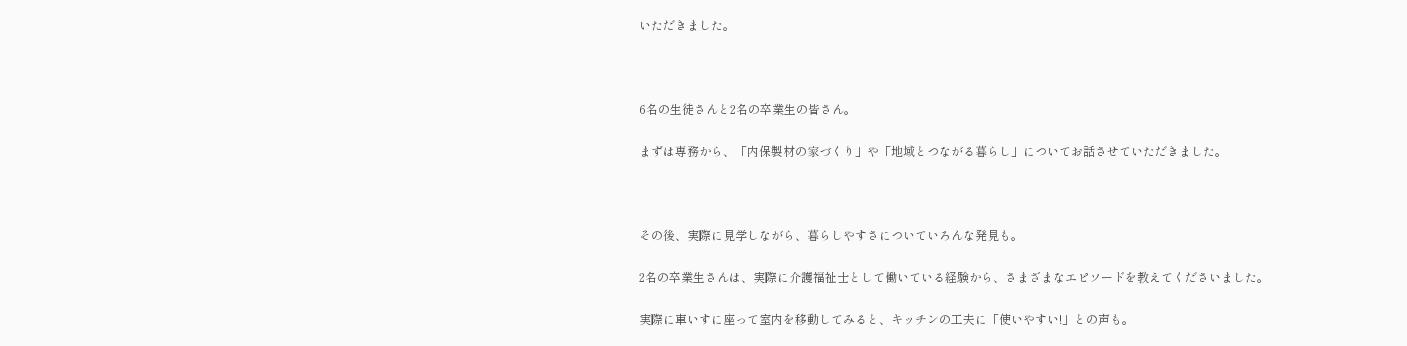いただきました。



6名の生徒さんと2名の卒業生の皆さん。

まずは専務から、「内保製材の家づくり」や「地域とつながる暮らし」についてお話させていただきました。



その後、実際に見学しながら、暮らしやすさについていろんな発見も。

2名の卒業生さんは、実際に介護福祉士として働いている経験から、さまざまなエピソードを教えてくださいました。

実際に車いすに座って室内を移動してみると、キッチンの工夫に「使いやすい!」との声も。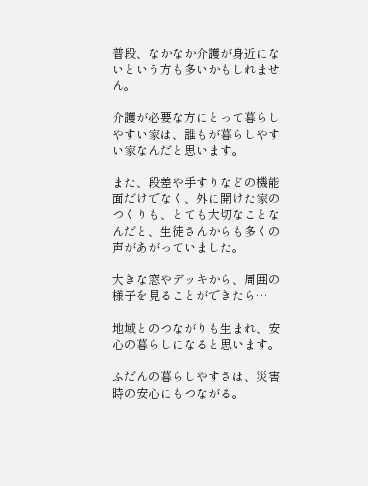普段、なかなか介護が身近にないという方も多いかもしれません。

介護が必要な方にとって暮らしやすい家は、誰もが暮らしやすい家なんだと思います。

また、段差や手すりなどの機能面だけでなく、外に開けた家のつくりも、とても大切なことなんだと、生徒さんからも多くの声があがっていました。

大きな窓やデッキから、周囲の様子を見ることができたら…

地域とのつながりも生まれ、安心の暮らしになると思います。

ふだんの暮らしやすさは、災害時の安心にもつながる。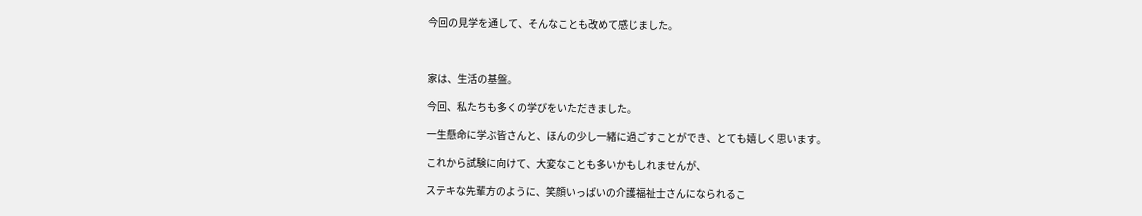今回の見学を通して、そんなことも改めて感じました。



家は、生活の基盤。

今回、私たちも多くの学びをいただきました。

一生懸命に学ぶ皆さんと、ほんの少し一緒に過ごすことができ、とても嬉しく思います。

これから試験に向けて、大変なことも多いかもしれませんが、

ステキな先輩方のように、笑顔いっぱいの介護福祉士さんになられるこ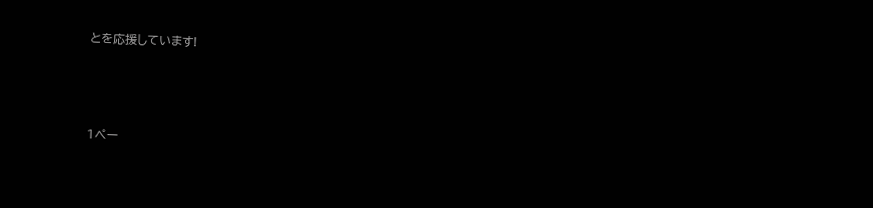とを応援しています!



1ペー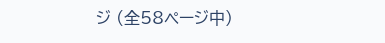ジ (全58ページ中)